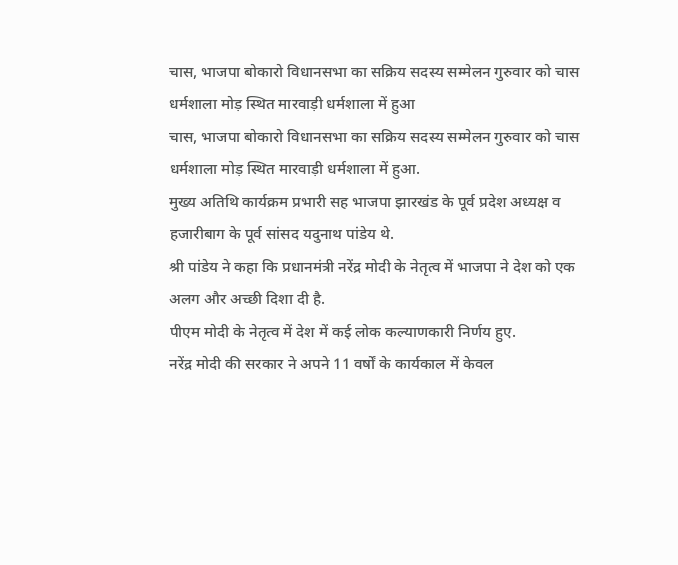चास, भाजपा बोकारो विधानसभा का सक्रिय सदस्य सम्मेलन गुरुवार को चास धर्मशाला मोड़ स्थित मारवाड़ी धर्मशाला में हुआ
चास, भाजपा बोकारो विधानसभा का सक्रिय सदस्य सम्मेलन गुरुवार को चास धर्मशाला मोड़ स्थित मारवाड़ी धर्मशाला में हुआ.
मुख्य अतिथि कार्यक्रम प्रभारी सह भाजपा झारखंड के पूर्व प्रदेश अध्यक्ष व हजारीबाग के पूर्व सांसद यदुनाथ पांडेय थे.
श्री पांडेय ने कहा कि प्रधानमंत्री नरेंद्र मोदी के नेतृत्व में भाजपा ने देश को एक अलग और अच्छी दिशा दी है.
पीएम मोदी के नेतृत्व में देश में कई लोक कल्याणकारी निर्णय हुए.
नरेंद्र मोदी की सरकार ने अपने 11 वर्षों के कार्यकाल में केवल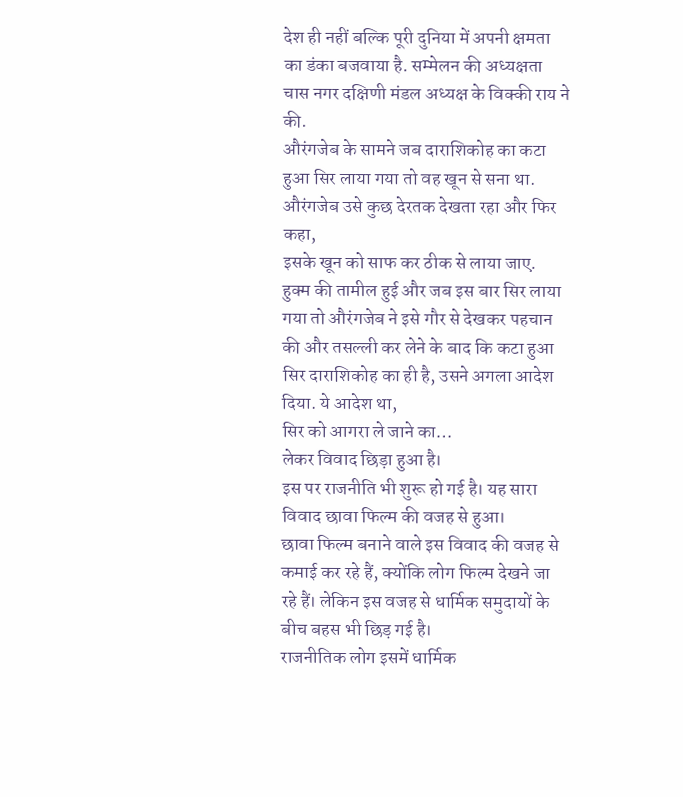देश ही नहीं बल्कि पूरी दुनिया में अपनी क्षमता का डंका बजवाया है. सम्मेलन की अध्यक्षता चास नगर दक्षिणी मंडल अध्यक्ष के विक्की राय ने की.
औरंगजेब के सामने जब दाराशिकोह का कटा हुआ सिर लाया गया तो वह खून से सना था. औरंगजेब उसे कुछ देरतक देखता रहा और फिर कहा,
इसके खून को साफ कर ठीक से लाया जाए.
हुक्म की तामील हुई और जब इस बार सिर लाया गया तो औरंगजेब ने इसे गौर से देखकर पहचान की और तसल्ली कर लेने के बाद कि कटा हुआ सिर दाराशिकोह का ही है, उसने अगला आदेश दिया. ये आदेश था,
सिर को आगरा ले जाने का…
लेकर विवाद छिड़ा हुआ है।
इस पर राजनीति भी शुरू हो गई है। यह सारा विवाद छावा फिल्म की वजह से हुआ।
छावा फिल्म बनाने वाले इस विवाद की वजह से कमाई कर रहे हैं, क्योंकि लोग फिल्म देखने जा रहे हैं। लेकिन इस वजह से धार्मिक समुदायों के बीच बहस भी छिड़ गई है।
राजनीतिक लोग इसमें धार्मिक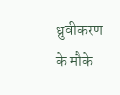ध्रुवीकरण के मौके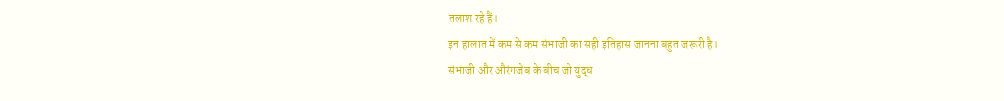तलाश रहे हैं।
इन हालात में कम से कम संभाजी का सही इतिहास जानना बहुत जरूरी है।
संभाजी और औरंगजेब के बीच जो युद्ध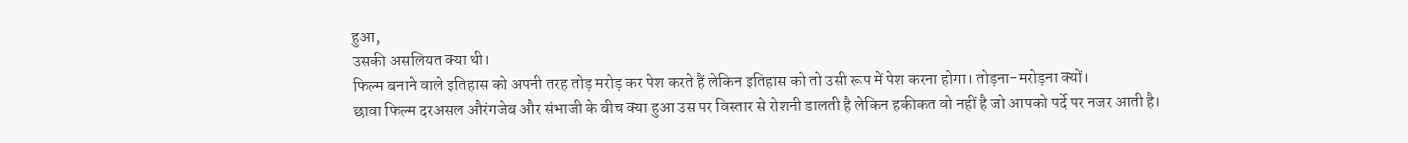हुआ,
उसकी असलियत क्या थी।
फिल्म बनाने वाले इतिहास को अपनी तरह तोड़ मरोड़ कर पेश करते हैं लेकिन इतिहास को तो उसी रूप में पेश करना होगा। तोड़ना-मरोड़ना क्यों।
छावा फिल्म दरअसल औरंगजेब और संभाजी के बीच क्या हुआ उस पर विस्तार से रोशनी डालती है लेकिन हकीकत वो नहीं है जो आपको पर्दे पर नजर आती है।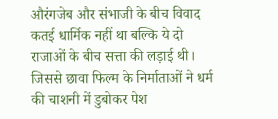औरंगजेब और संभाजी के बीच विवाद कतई धार्मिक नहीं था बल्कि ये दो राजाओं के बीच सत्ता की लड़ाई थी।
जिससे छावा फिल्म के निर्माताओं ने धर्म की चाशनी में डुबोकर पेश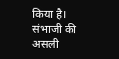किया है।
संभाजी की असली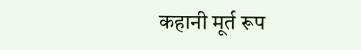कहानी मूर्त रूप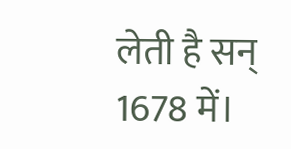लेती है सन् 1678 में।